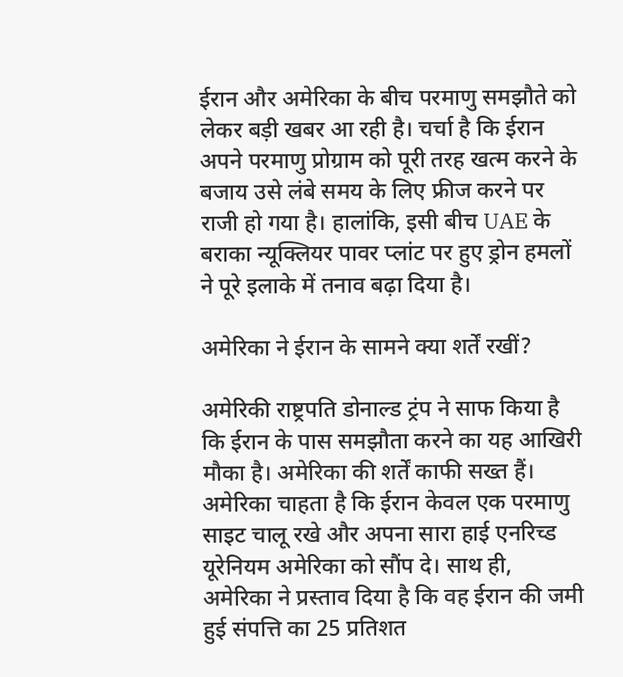ईरान और अमेरिका के बीच परमाणु समझौते को लेकर बड़ी खबर आ रही है। चर्चा है कि ईरान अपने परमाणु प्रोग्राम को पूरी तरह खत्म करने के बजाय उसे लंबे समय के लिए फ्रीज करने पर राजी हो गया है। हालांकि, इसी बीच UAE के बराका न्यूक्लियर पावर प्लांट पर हुए ड्रोन हमलों ने पूरे इलाके में तनाव बढ़ा दिया है।

अमेरिका ने ईरान के सामने क्या शर्तें रखीं?

अमेरिकी राष्ट्रपति डोनाल्ड ट्रंप ने साफ किया है कि ईरान के पास समझौता करने का यह आखिरी मौका है। अमेरिका की शर्तें काफी सख्त हैं। अमेरिका चाहता है कि ईरान केवल एक परमाणु साइट चालू रखे और अपना सारा हाई एनरिच्ड यूरेनियम अमेरिका को सौंप दे। साथ ही, अमेरिका ने प्रस्ताव दिया है कि वह ईरान की जमी हुई संपत्ति का 25 प्रतिशत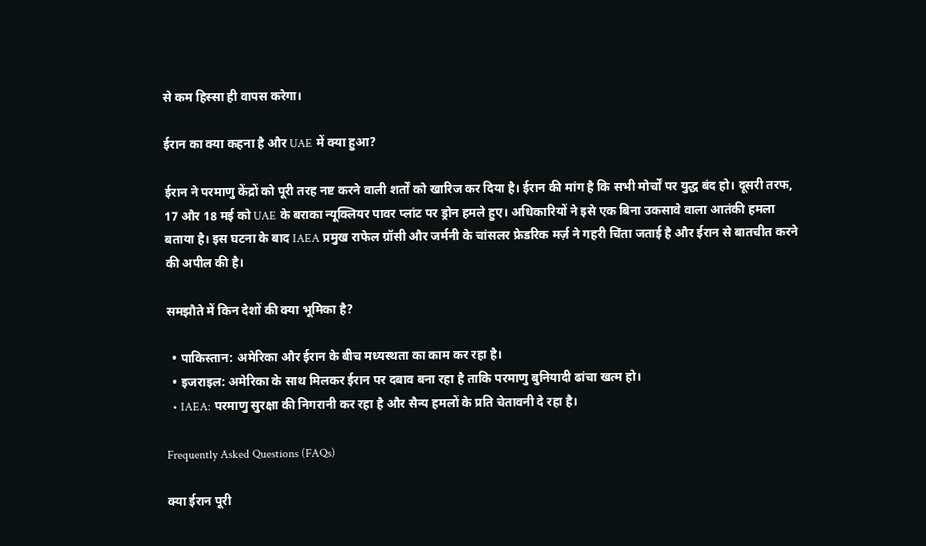से कम हिस्सा ही वापस करेगा।

ईरान का क्या कहना है और UAE में क्या हुआ?

ईरान ने परमाणु केंद्रों को पूरी तरह नष्ट करने वाली शर्तों को खारिज कर दिया है। ईरान की मांग है कि सभी मोर्चों पर युद्ध बंद हो। दूसरी तरफ, 17 और 18 मई को UAE के बराका न्यूक्लियर पावर प्लांट पर ड्रोन हमले हुए। अधिकारियों ने इसे एक बिना उकसावे वाला आतंकी हमला बताया है। इस घटना के बाद IAEA प्रमुख राफेल ग्रॉसी और जर्मनी के चांसलर फ्रेडरिक मर्ज़ ने गहरी चिंता जताई है और ईरान से बातचीत करने की अपील की है।

समझौते में किन देशों की क्या भूमिका है?

  • पाकिस्तान: अमेरिका और ईरान के बीच मध्यस्थता का काम कर रहा है।
  • इजराइल: अमेरिका के साथ मिलकर ईरान पर दबाव बना रहा है ताकि परमाणु बुनियादी ढांचा खत्म हो।
  • IAEA: परमाणु सुरक्षा की निगरानी कर रहा है और सैन्य हमलों के प्रति चेतावनी दे रहा है।

Frequently Asked Questions (FAQs)

क्या ईरान पूरी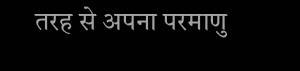तरह से अपना परमाणु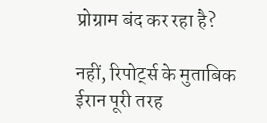प्रोग्राम बंद कर रहा है?

नहीं, रिपोर्ट्स के मुताबिक ईरान पूरी तरह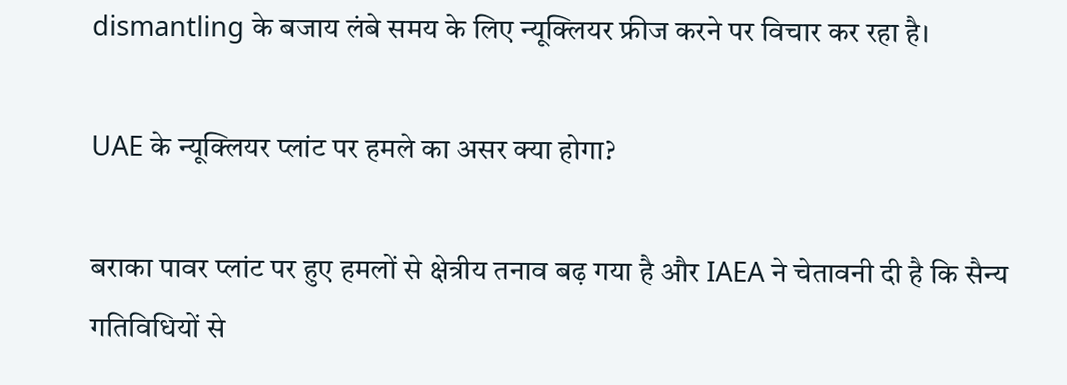dismantling के बजाय लंबे समय के लिए न्यूक्लियर फ्रीज करने पर विचार कर रहा है।

UAE के न्यूक्लियर प्लांट पर हमले का असर क्या होगा?

बराका पावर प्लांट पर हुए हमलों से क्षेत्रीय तनाव बढ़ गया है और IAEA ने चेतावनी दी है कि सैन्य गतिविधियों से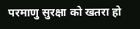परमाणु सुरक्षा को खतरा हो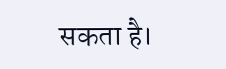सकता है।